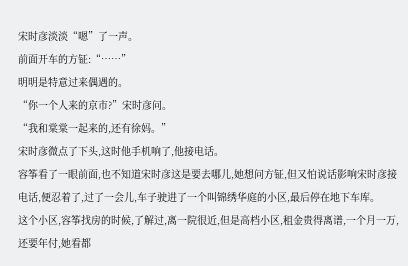宋时彦淡淡“嗯”了一声。
前面开车的方钲:“……”
明明是特意过来偶遇的。
“你一个人来的京市?”宋时彦问。
“我和棠棠一起来的,还有徐妈。”
宋时彦微点了下头,这时他手机响了,他接电话。
容筝看了一眼前面,也不知道宋时彦这是要去哪儿,她想问方钲,但又怕说话影响宋时彦接电话,便忍着了,过了一会儿,车子驶进了一个叫锦绣华庭的小区,最后停在地下车库。
这个小区,容筝找房的时候,了解过,离一院很近,但是高档小区,租金贵得离谱,一个月一万,还要年付,她看都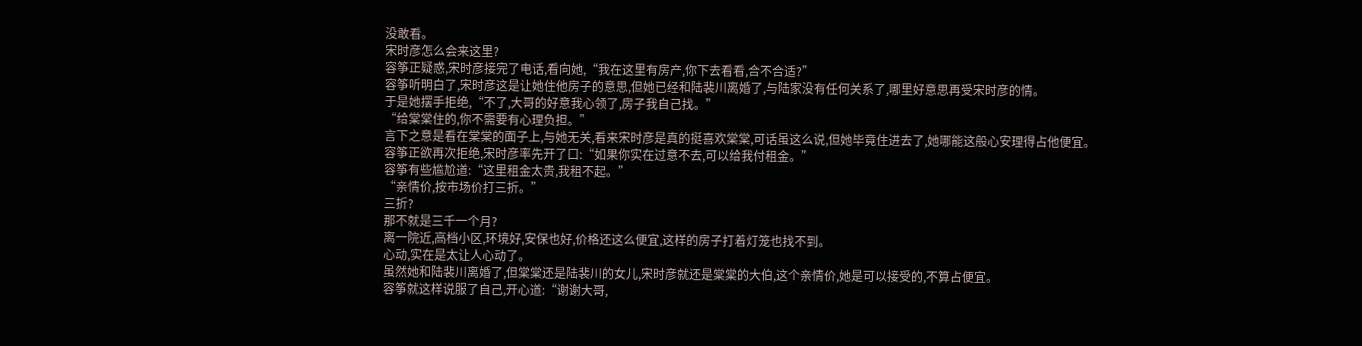没敢看。
宋时彦怎么会来这里?
容筝正疑惑,宋时彦接完了电话,看向她,“我在这里有房产,你下去看看,合不合适?”
容筝听明白了,宋时彦这是让她住他房子的意思,但她已经和陆裴川离婚了,与陆家没有任何关系了,哪里好意思再受宋时彦的情。
于是她摆手拒绝,“不了,大哥的好意我心领了,房子我自己找。”
“给棠棠住的,你不需要有心理负担。”
言下之意是看在棠棠的面子上,与她无关,看来宋时彦是真的挺喜欢棠棠,可话虽这么说,但她毕竟住进去了,她哪能这般心安理得占他便宜。
容筝正欲再次拒绝,宋时彦率先开了口:“如果你实在过意不去,可以给我付租金。”
容筝有些尴尬道:“这里租金太贵,我租不起。”
“亲情价,按市场价打三折。”
三折?
那不就是三千一个月?
离一院近,高档小区,环境好,安保也好,价格还这么便宜,这样的房子打着灯笼也找不到。
心动,实在是太让人心动了。
虽然她和陆裴川离婚了,但棠棠还是陆裴川的女儿,宋时彦就还是棠棠的大伯,这个亲情价,她是可以接受的,不算占便宜。
容筝就这样说服了自己,开心道:“谢谢大哥,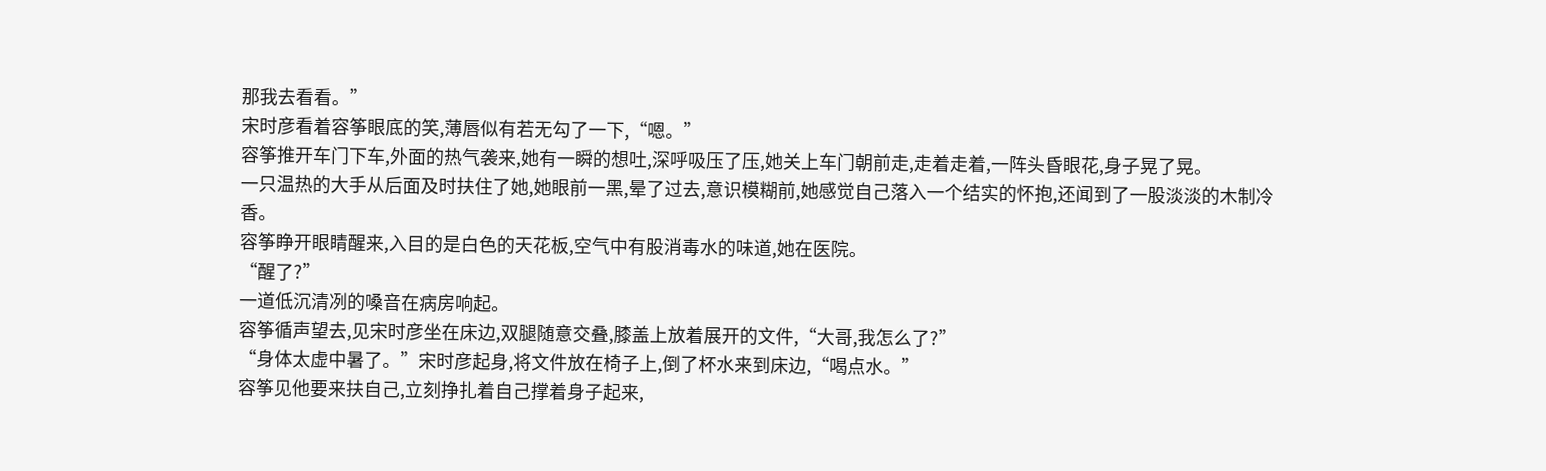那我去看看。”
宋时彦看着容筝眼底的笑,薄唇似有若无勾了一下,“嗯。”
容筝推开车门下车,外面的热气袭来,她有一瞬的想吐,深呼吸压了压,她关上车门朝前走,走着走着,一阵头昏眼花,身子晃了晃。
一只温热的大手从后面及时扶住了她,她眼前一黑,晕了过去,意识模糊前,她感觉自己落入一个结实的怀抱,还闻到了一股淡淡的木制冷香。
容筝睁开眼睛醒来,入目的是白色的天花板,空气中有股消毒水的味道,她在医院。
“醒了?”
一道低沉清冽的嗓音在病房响起。
容筝循声望去,见宋时彦坐在床边,双腿随意交叠,膝盖上放着展开的文件,“大哥,我怎么了?”
“身体太虚中暑了。”宋时彦起身,将文件放在椅子上,倒了杯水来到床边,“喝点水。”
容筝见他要来扶自己,立刻挣扎着自己撑着身子起来,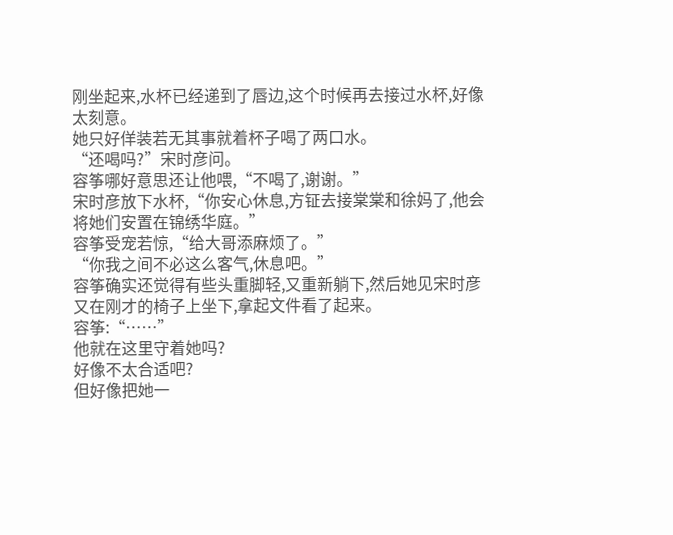刚坐起来,水杯已经递到了唇边,这个时候再去接过水杯,好像太刻意。
她只好佯装若无其事就着杯子喝了两口水。
“还喝吗?”宋时彦问。
容筝哪好意思还让他喂,“不喝了,谢谢。”
宋时彦放下水杯,“你安心休息,方钲去接棠棠和徐妈了,他会将她们安置在锦绣华庭。”
容筝受宠若惊,“给大哥添麻烦了。”
“你我之间不必这么客气,休息吧。”
容筝确实还觉得有些头重脚轻,又重新躺下,然后她见宋时彦又在刚才的椅子上坐下,拿起文件看了起来。
容筝:“……”
他就在这里守着她吗?
好像不太合适吧?
但好像把她一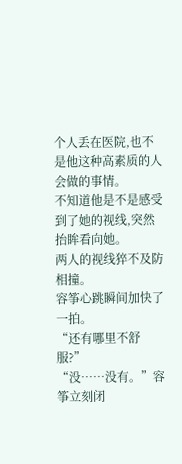个人丢在医院,也不是他这种高素质的人会做的事情。
不知道他是不是感受到了她的视线,突然抬眸看向她。
两人的视线猝不及防相撞。
容筝心跳瞬间加快了一拍。
“还有哪里不舒服?”
“没……没有。”容筝立刻闭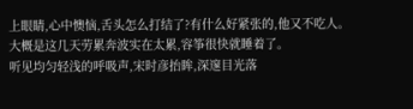上眼睛,心中懊恼,舌头怎么打结了?有什么好紧张的,他又不吃人。
大概是这几天劳累奔波实在太累,容筝很快就睡着了。
听见均匀轻浅的呼吸声,宋时彦抬眸,深邃目光落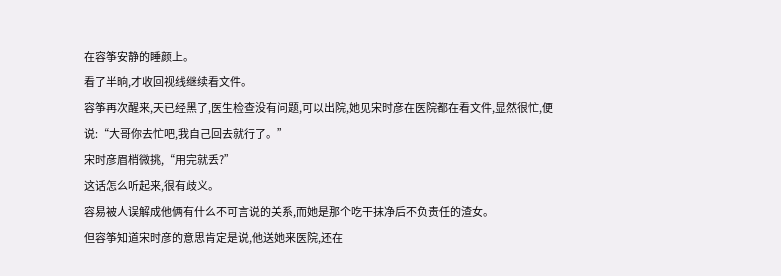在容筝安静的睡颜上。
看了半晌,才收回视线继续看文件。
容筝再次醒来,天已经黑了,医生检查没有问题,可以出院,她见宋时彦在医院都在看文件,显然很忙,便说:“大哥你去忙吧,我自己回去就行了。”
宋时彦眉梢微挑,“用完就丢?”
这话怎么听起来,很有歧义。
容易被人误解成他俩有什么不可言说的关系,而她是那个吃干抹净后不负责任的渣女。
但容筝知道宋时彦的意思肯定是说,他送她来医院,还在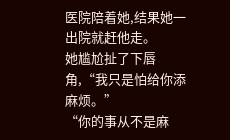医院陪着她,结果她一出院就赶他走。
她尴尬扯了下唇角,“我只是怕给你添麻烦。”
“你的事从不是麻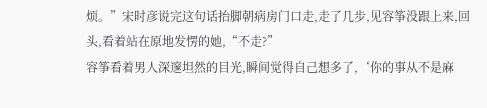烦。”宋时彦说完这句话抬脚朝病房门口走,走了几步,见容筝没跟上来,回头,看着站在原地发愣的她,“不走?”
容筝看着男人深邃坦然的目光,瞬间觉得自己想多了,‘你的事从不是麻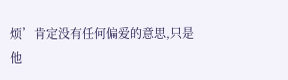烦’肯定没有任何偏爱的意思,只是他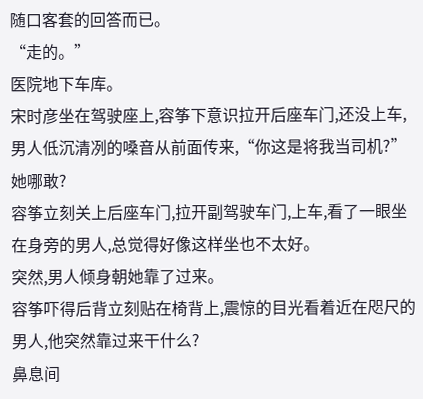随口客套的回答而已。
“走的。”
医院地下车库。
宋时彦坐在驾驶座上,容筝下意识拉开后座车门,还没上车,男人低沉清冽的嗓音从前面传来,“你这是将我当司机?”
她哪敢?
容筝立刻关上后座车门,拉开副驾驶车门,上车,看了一眼坐在身旁的男人,总觉得好像这样坐也不太好。
突然,男人倾身朝她靠了过来。
容筝吓得后背立刻贴在椅背上,震惊的目光看着近在咫尺的男人,他突然靠过来干什么?
鼻息间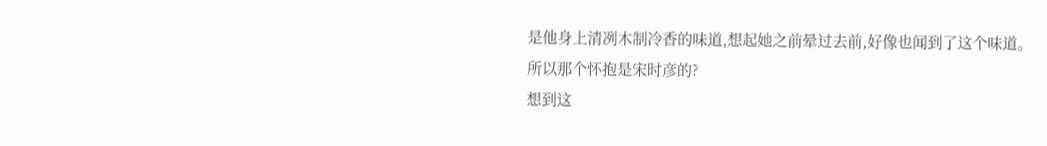是他身上清冽木制冷香的味道,想起她之前晕过去前,好像也闻到了这个味道。
所以那个怀抱是宋时彦的?
想到这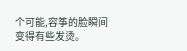个可能,容筝的脸瞬间变得有些发烫。